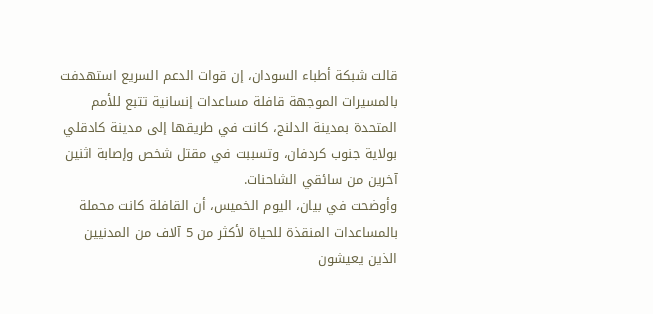قالت شبكة أطباء السودان، إن قوات الدعم السريع استهدفت بالمسيرات الموجهة قافلة مساعدات إنسانية تتبع للأمم المتحدة بمدينة الدلنج، كانت في طريقها إلى مدينة كادقلي بولاية جنوب كردفان، وتسببت في مقتل شخص وإصابة اثنين آخرين من سائقي الشاحنات.
وأوضحت في بيان، اليوم الخميس، أن القافلة كانت محملة بالمساعدات المنقذة للحياة لأكثر من 5 آلاف من المدنيين الذين يعيشون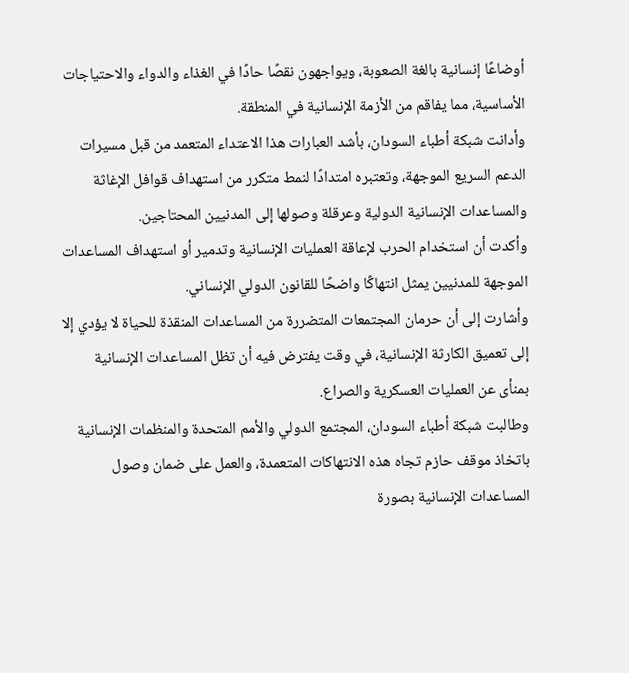أوضاعًا إنسانية بالغة الصعوبة، ويواجهون نقصًا حادًا في الغذاء والدواء والاحتياجات الأساسية، مما يفاقم من الأزمة الإنسانية في المنطقة.
وأدانت شبكة أطباء السودان، بأشد العبارات هذا الاعتداء المتعمد من قبل مسيرات الدعم السريع الموجهة، وتعتبره امتدادًا لنمط متكرر من استهداف قوافل الإغاثة والمساعدات الإنسانية الدولية وعرقلة وصولها إلى المدنيين المحتاجين.
وأكدت أن استخدام الحرب لإعاقة العمليات الإنسانية وتدمير أو استهداف المساعدات الموجهة للمدنيين يمثل انتهاكًا واضحًا للقانون الدولي الإنساني.
وأشارت إلى أن حرمان المجتمعات المتضررة من المساعدات المنقذة للحياة لا يؤدي إلا إلى تعميق الكارثة الإنسانية، في وقت يفترض فيه أن تظل المساعدات الإنسانية بمنأى عن العمليات العسكرية والصراع.
وطالبت شبكة أطباء السودان، المجتمع الدولي والأمم المتحدة والمنظمات الإنسانية باتخاذ موقف حازم تجاه هذه الانتهاكات المتعمدة، والعمل على ضمان وصول المساعدات الإنسانية بصورة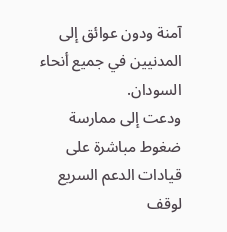آمنة ودون عوائق إلى المدنيين في جميع أنحاء السودان.
ودعت إلى ممارسة ضغوط مباشرة على قيادات الدعم السريع لوقف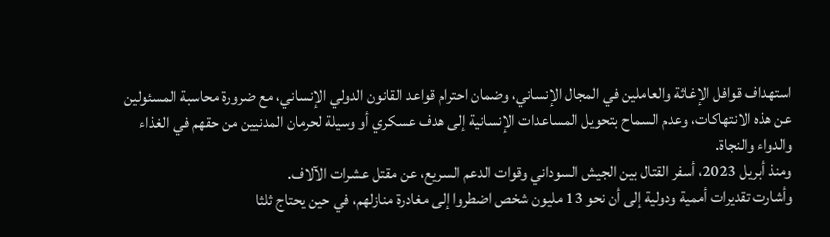استهداف قوافل الإغاثة والعاملين في المجال الإنساني، وضمان احترام قواعد القانون الدولي الإنساني، مع ضرورة محاسبة المسئولين عن هذه الانتهاكات، وعدم السماح بتحويل المساعدات الإنسانية إلى هدف عسكري أو وسيلة لحرمان المدنيين من حقهم في الغذاء والدواء والنجاة.
ومنذ أبريل 2023، أسفر القتال بين الجيش السوداني وقوات الدعم السريع، عن مقتل عشرات الآلاف.
وأشارت تقديرات أممية ودولية إلى أن نحو 13 مليون شخص اضطروا إلى مغادرة منازلهم، في حين يحتاج ثلثا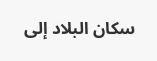سكان البلاد إلى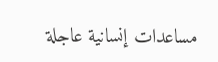مساعدات إنسانية عاجلة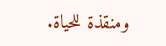ومنقذة للحياة.